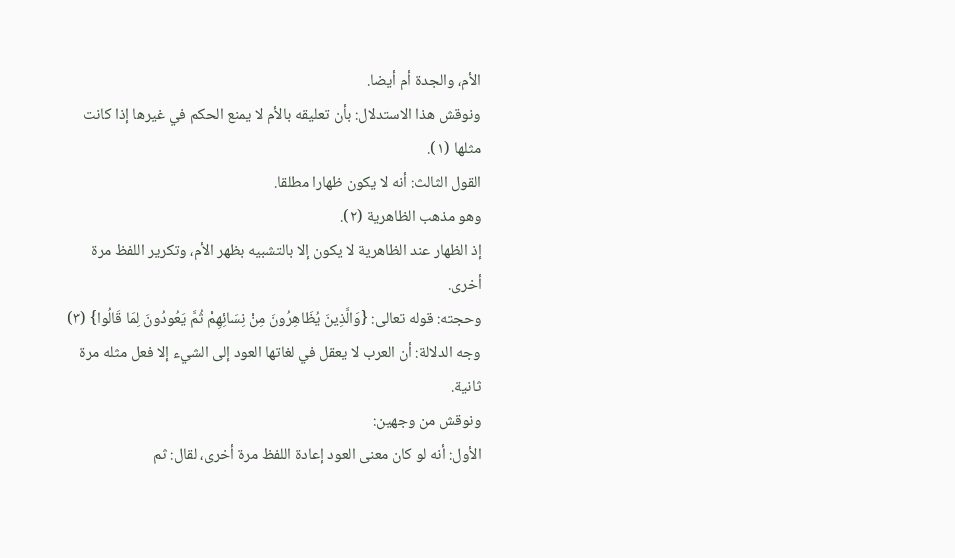الأم، والجدة أم أيضا.
ونوقش هذا الاستدلال: بأن تعليقه بالأم لا يمنع الحكم في غيرها إذا كانت مثلها (١).
القول الثالث: أنه لا يكون ظهارا مطلقا.
وهو مذهب الظاهرية (٢).
إذ الظهار عند الظاهرية لا يكون إلا بالتشبيه بظهر الأم، وتكرير اللفظ مرة أخرى.
وحجته: قوله تعالى: {وَالَّذِينَ يُظَاهِرُونَ مِنْ نِسَائِهِمْ ثُمَّ يَعُودُونَ لِمَا قَالُوا} (٣)
وجه الدلالة: أن العرب لا يعقل في لغاتها العود إلى الشيء إلا فعل مثله مرة ثانية.
ونوقش من وجهين:
الأول: أنه لو كان معنى العود إعادة اللفظ مرة أخرى، لقال: ثم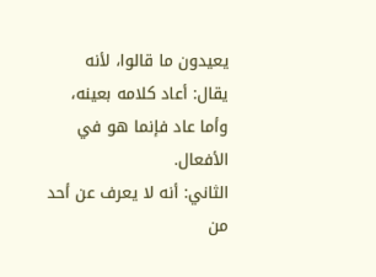يعيدون ما قالوا، لأنه يقال: أعاد كلامه بعينه، وأما عاد فإنما هو في الأفعال.
الثاني: أنه لا يعرف عن أحد من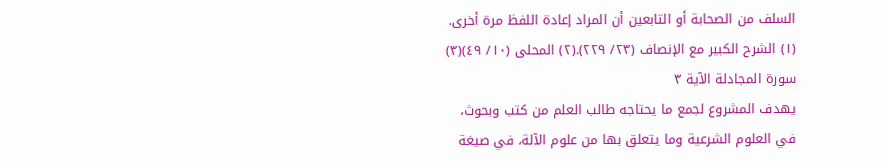السلف من الصحابة أو التابعين أن المراد إعادة اللفظ مرة أخرى.
(١) الشرح الكبير مع الإنصاف (٢٣/ ٢٢٩).(٢) المحلى (١٠/ ٤٩)(٣) سورة المجادلة الآية ٣
يهدف المشروع لجمع ما يحتاجه طالب العلم من كتب وبحوث، في العلوم الشرعية وما يتعلق بها من علوم الآلة، في صيغة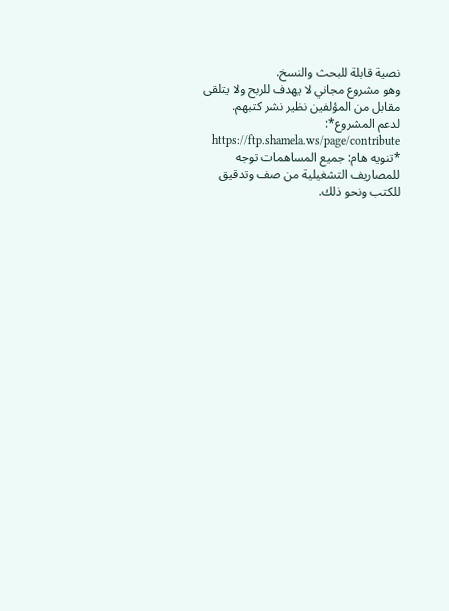نصية قابلة للبحث والنسخ.
وهو مشروع مجاني لا يهدف للربح ولا يتلقى مقابل من المؤلفين نظير نشر كتبهم.
لدعم المشروع*: https://ftp.shamela.ws/page/contribute
*تنويه هام: جميع المساهمات توجه للمصاريف التشغيلية من صف وتدقيق للكتب ونحو ذلك.